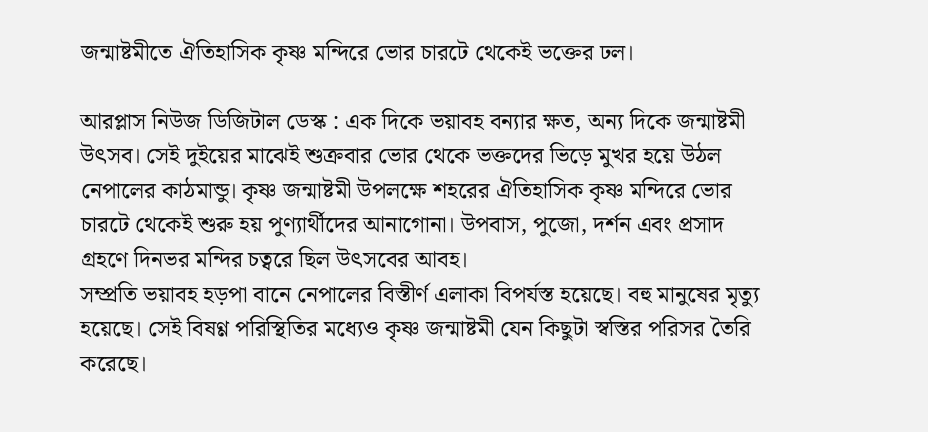জন্মাষ্টমীতে ঐতিহাসিক কৃষ্ণ মন্দিরে ভোর চারটে থেকেই ভক্তের ঢল।

আরপ্লাস নিউজ ডিজিটাল ডেস্ক : এক দিকে ভয়াবহ বন্যার ক্ষত, অন্য দিকে জন্মাষ্টমী উৎসব। সেই দুইয়ের মাঝেই শুক্রবার ভোর থেকে ভক্তদের ভিড়ে মুখর হয়ে উঠল নেপালের কাঠমান্ডু। কৃষ্ণ জন্মাষ্টমী উপলক্ষে শহরের ঐতিহাসিক কৃষ্ণ মন্দিরে ভোর চারটে থেকেই শুরু হয় পুণ্যার্থীদের আনাগোনা। উপবাস, পুজো, দর্শন এবং প্রসাদ গ্রহণে দিনভর মন্দির চত্বরে ছিল উৎসবের আবহ।
সম্প্রতি ভয়াবহ হড়পা বানে নেপালের বিস্তীর্ণ এলাকা বিপর্যস্ত হয়েছে। বহু মানুষের মৃত্যু হয়েছে। সেই বিষণ্ণ পরিস্থিতির মধ্যেও কৃষ্ণ জন্মাষ্টমী যেন কিছুটা স্বস্তির পরিসর তৈরি করেছে।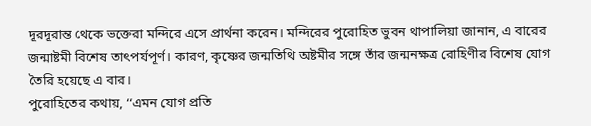দূরদূরান্ত থেকে ভক্তেরা মন্দিরে এসে প্রার্থনা করেন। মন্দিরের পুরোহিত ভুবন থাপালিয়া জানান, এ বারের জন্মাষ্টমী বিশেষ তাৎপর্যপূর্ণ। কারণ, কৃষ্ণের জন্মতিথি অষ্টমীর সঙ্গে তাঁর জন্মনক্ষত্র রোহিণীর বিশেষ যোগ তৈরি হয়েছে এ বার।
পুরোহিতের কথায়, ‘‘এমন যোগ প্রতি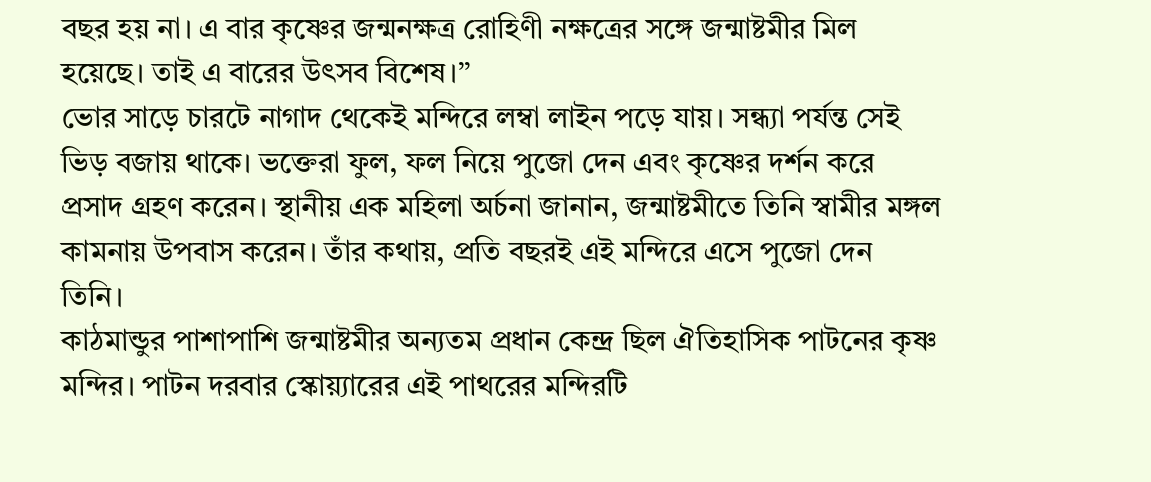বছর হয় না। এ বার কৃষ্ণের জন্মনক্ষত্র রোহিণী নক্ষত্রের সঙ্গে জন্মাষ্টমীর মিল হয়েছে। তাই এ বারের উৎসব বিশেষ।’’
ভোর সাড়ে চারটে নাগাদ থেকেই মন্দিরে লম্বা লাইন পড়ে যায়। সন্ধ্যা পর্যন্ত সেই ভিড় বজায় থাকে। ভক্তেরা ফুল, ফল নিয়ে পুজো দেন এবং কৃষ্ণের দর্শন করে প্রসাদ গ্রহণ করেন। স্থানীয় এক মহিলা অর্চনা জানান, জন্মাষ্টমীতে তিনি স্বামীর মঙ্গল কামনায় উপবাস করেন। তাঁর কথায়, প্রতি বছরই এই মন্দিরে এসে পুজো দেন তিনি।
কাঠমান্ডুর পাশাপাশি জন্মাষ্টমীর অন্যতম প্রধান কেন্দ্র ছিল ঐতিহাসিক পাটনের কৃষ্ণ মন্দির। পাটন দরবার স্কোয়্যারের এই পাথরের মন্দিরটি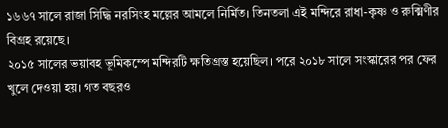১৬৬৭ সালে রাজা সিদ্ধি নরসিংহ মল্লের আমলে নির্মিত। তিনতলা এই মন্দিরে রাধা-কৃষ্ণ ও রুক্মিণীর বিগ্রহ রয়েছে।
২০১৫ সালের ভয়াবহ ভূমিকম্পে মন্দিরটি ক্ষতিগ্রস্ত হয়েছিল। পরে ২০১৮ সালে সংস্কারের পর ফের খুলে দেওয়া হয়। গত বছরও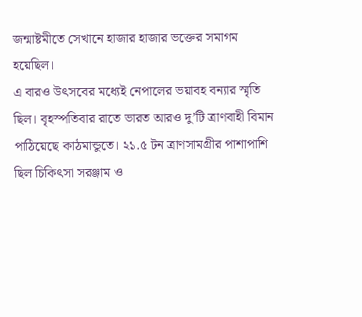জন্মাষ্টমীতে সেখানে হাজার হাজার ভক্তের সমাগম হয়েছিল।
এ বারও উৎসবের মধ্যেই নেপালের ভয়াবহ বন্যার স্মৃতি ছিল। বৃহস্পতিবার রাতে ভারত আরও দু’টি ত্রাণবাহী বিমান পাঠিয়েছে কাঠমান্ডুতে। ২১.৫ টন ত্রাণসামগ্রীর পাশাপাশি ছিল চিকিৎসা সরঞ্জাম ও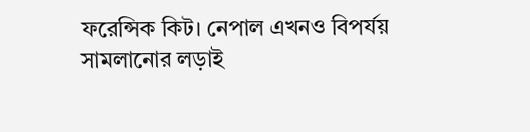ফরেন্সিক কিট। নেপাল এখনও বিপর্যয় সামলানোর লড়াই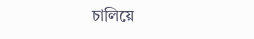চালিয়ে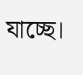যাচ্ছে।